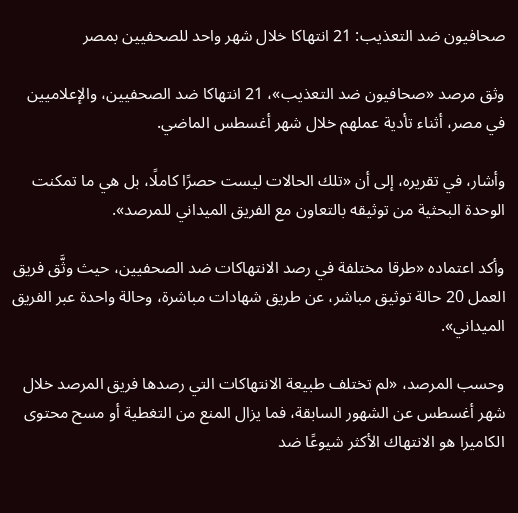صحافيون ضد التعذيب: 21 انتهاكا خلال شهر واحد للصحفيين بمصر

وثق مرصد «صحافيون ضد التعذيب»، 21 انتهاكا ضد الصحفيين، والإعلاميين في مصر، أثناء تأدية عملهم خلال شهر أغسطس الماضي.

وأشار، في تقريره، إلى أن «تلك الحالات ليست حصرًا كاملًا، بل هي ما تمكنت الوحدة البحثية من توثيقه بالتعاون مع الفريق الميداني للمرصد».

وأكد اعتماده «طرقا مختلفة في رصد الانتهاكات ضد الصحفيين، حيث وثَّق فريق العمل 20 حالة توثيق مباشر، عن طريق شهادات مباشرة، وحالة واحدة عبر الفريق الميداني».

وحسب المرصد، «لم تختلف طبيعة الانتهاكات التي رصدها فريق المرصد خلال شهر أغسطس عن الشهور السابقة، فما يزال المنع من التغطية أو مسح محتوى الكاميرا هو الانتهاك الأكثر شيوعًا ضد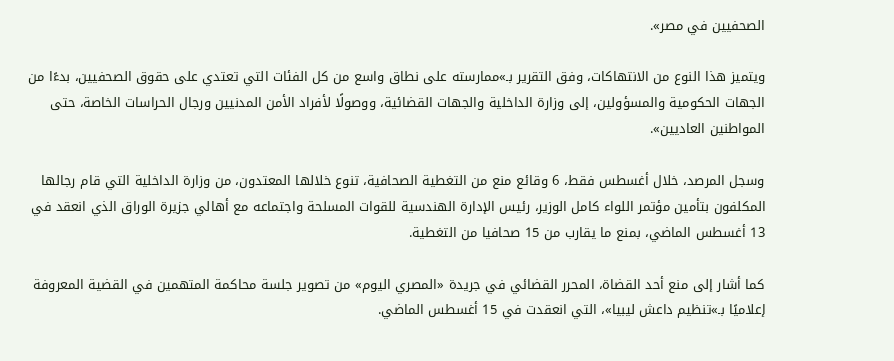الصحفيين في مصر».

ويتميز هذا النوع من الانتهاكات، وفق التقرير بـ»ممارسته على نطاق واسع من كل الفئات التي تعتدي على حقوق الصحفيين، بدءًا من الجهات الحكومية والمسؤولين، إلى وزارة الداخلية والجهات القضائية، ووصولًا لأفراد الأمن المدنيين ورجال الحراسات الخاصة، حتى المواطنين العاديين».

وسجل المرصد، خلال أغسطس فقط، 6 وقائع منع من التغطية الصحافية، تنوع خلالها المعتدون، من وزارة الداخلية التي قام رجالها المكلفون بتأمين مؤتمر اللواء كامل الوزير، رئيس الإدارة الهندسية للقوات المسلحة واجتماعه مع أهالي جزيرة الوراق الذي انعقد في 13 أغسطس الماضي، بمنع ما يقارب من 15 صحافيا من التغطية.

كما أشار إلى منع أحد القضاة، المحرر القضائي في جريدة «المصري اليوم» من تصوير جلسة محاكمة المتهمين في القضية المعروفة إعلاميًا بـ»تنظيم داعش ليبيا»، التي انعقدت في 15 أغسطس الماضي.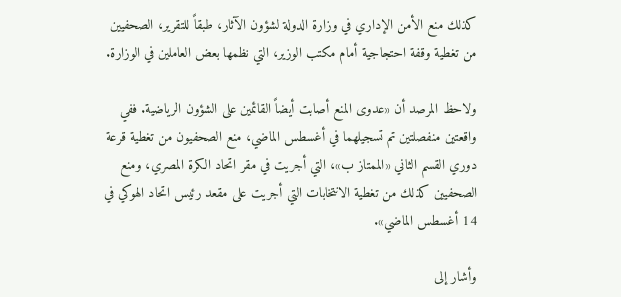كذلك منع الأمن الإداري في وزارة الدولة لشؤون الآثار، طبقاً للتقرير، الصحفيين من تغطية وقفة احتجاجية أمام مكتب الوزير، التي نظمها بعض العاملين في الوزارة.

ولاحظ المرصد أن «عدوى المنع أصابت أيضاً القائمين على الشؤون الرياضية. ففي واقعتين منفصلتين تم تسجيلهما في أغسطس الماضي، منع الصحفيون من تغطية قرعة دوري القسم الثاني «الممتاز ب»، التي أجريت في مقر اتحاد الكرة المصري، ومنع الصحفيين كذلك من تغطية الانتخابات التي أجريت على مقعد رئيس اتحاد الهوكي في 14 أغسطس الماضي».

وأشار إلى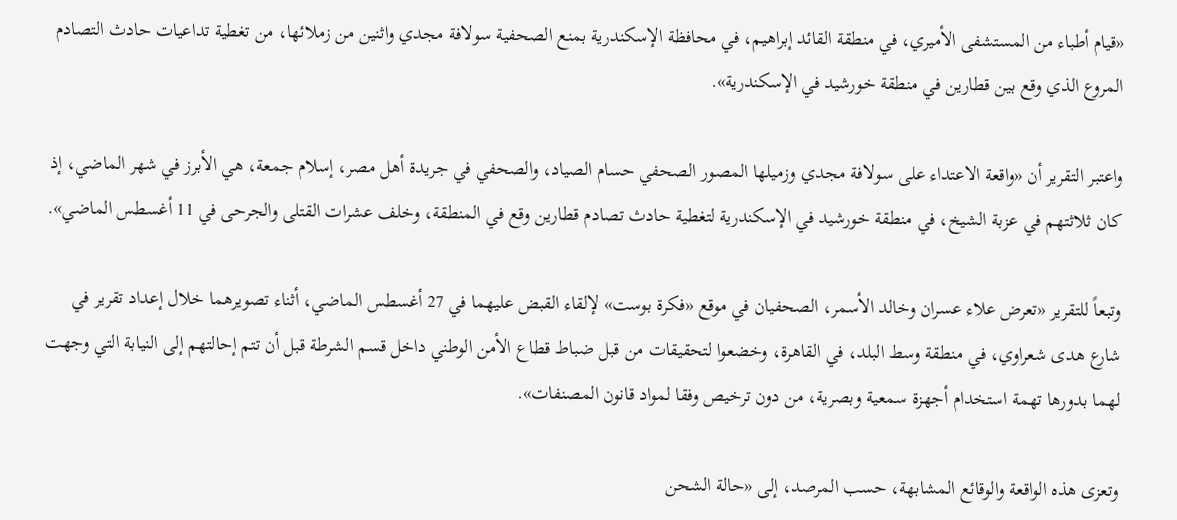«قيام أطباء من المستشفى الأميري، في منطقة القائد إبراهيم، في محافظة الإسكندرية بمنع الصحفية سولافة مجدي واثنين من زملائها، من تغطية تداعيات حادث التصادم المروع الذي وقع بين قطارين في منطقة خورشيد في الإسكندرية».

واعتبر التقرير أن «واقعة الاعتداء على سولافة مجدي وزميلها المصور الصحفي حسام الصياد، والصحفي في جريدة أهل مصر، إسلام جمعة، هي الأبرز في شهر الماضي، إذ كان ثلاثتهم في عزبة الشيخ، في منطقة خورشيد في الإسكندرية لتغطية حادث تصادم قطارين وقع في المنطقة، وخلف عشرات القتلى والجرحى في 11 أغسطس الماضي».

وتبعاً للتقرير «تعرض علاء عسران وخالد الأسمر، الصحفيان في موقع «فكرة بوست» لإلقاء القبض عليهما في 27 أغسطس الماضي، أثناء تصويرهما خلال إعداد تقرير في شارع هدى شعراوي، في منطقة وسط البلد، في القاهرة، وخضعوا لتحقيقات من قبل ضباط قطاع الأمن الوطني داخل قسم الشرطة قبل أن تتم إحالتهم إلى النيابة التي وجهت لهما بدورها تهمة استخدام أجهزة سمعية وبصرية، من دون ترخيص وفقا لمواد قانون المصنفات».

وتعزى هذه الواقعة والوقائع المشابهة، حسب المرصد، إلى «حالة الشحن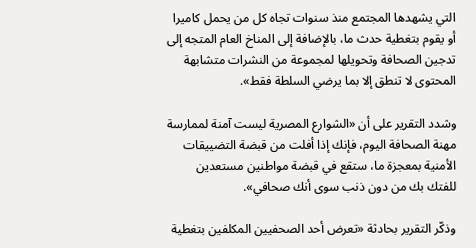التي يشهدها المجتمع منذ سنوات تجاه كل من يحمل كاميرا أو يقوم بتغطية حدث ما، بالإضافة إلى المناخ العام المتجه إلى تدجين الصحافة وتحويلها لمجموعة من النشرات متشابهة المحتوى لا تنطق إلا بما يرضي السلطة فقط».

وشدد التقرير على أن «الشوارع المصرية ليست آمنة لممارسة مهنة الصحافة اليوم، فإنك إذا أفلت من قبضة التضييقات الأمنية بمعجزة ما، ستقع في قبضة مواطنين مستعدين للفتك بك من دون ذنب سوى أنك صحافي».

وذكّر التقرير بحادثة «تعرض أحد الصحفيين المكلفين بتغطية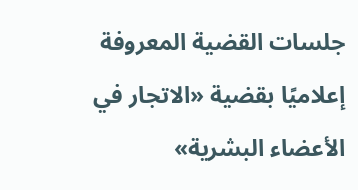جلسات القضية المعروفة إعلاميًا بقضية «الاتجار في الأعضاء البشرية»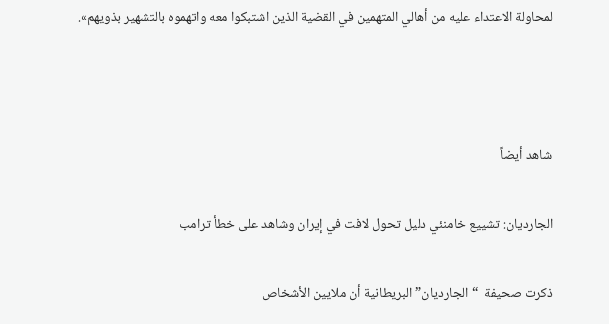لمحاولة الاعتداء عليه من أهالي المتهمين في القضية الذين اشتبكوا معه واتهموه بالتشهير بذويهم».



شاهد أيضاً

الجارديان: تشييع خامنئي دليل تحول لافت في إيران وشاهد على خطأ ترامب

ذكرت صحيفة  “الجارديان” البريطانية أن ملايين الأشخاص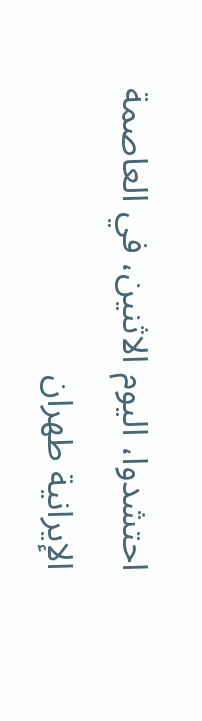احتشدوا، اليوم الاثنين، في العاصمة الإيرانية طهران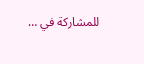للمشاركة في …